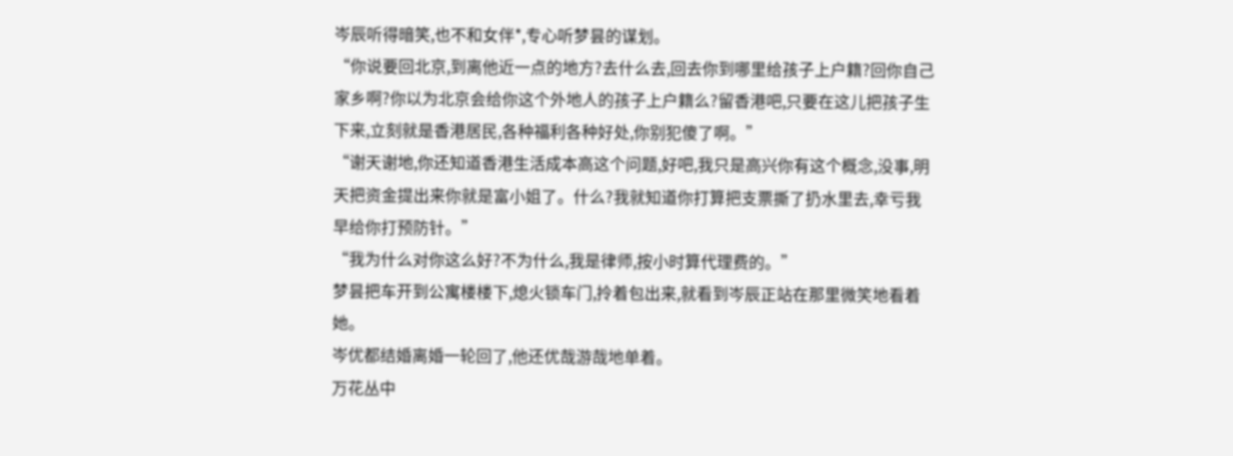岑辰听得暗笑,也不和女伴*,专心听梦昙的谋划。
“你说要回北京,到离他近一点的地方?去什么去,回去你到哪里给孩子上户籍?回你自己家乡啊?你以为北京会给你这个外地人的孩子上户籍么?留香港吧,只要在这儿把孩子生下来,立刻就是香港居民,各种福利各种好处,你别犯傻了啊。”
“谢天谢地,你还知道香港生活成本高这个问题,好吧,我只是高兴你有这个概念,没事,明天把资金提出来你就是富小姐了。什么?我就知道你打算把支票撕了扔水里去,幸亏我早给你打预防针。”
“我为什么对你这么好?不为什么,我是律师,按小时算代理费的。”
梦昙把车开到公寓楼楼下,熄火锁车门,拎着包出来,就看到岑辰正站在那里微笑地看着她。
岑优都结婚离婚一轮回了,他还优哉游哉地单着。
万花丛中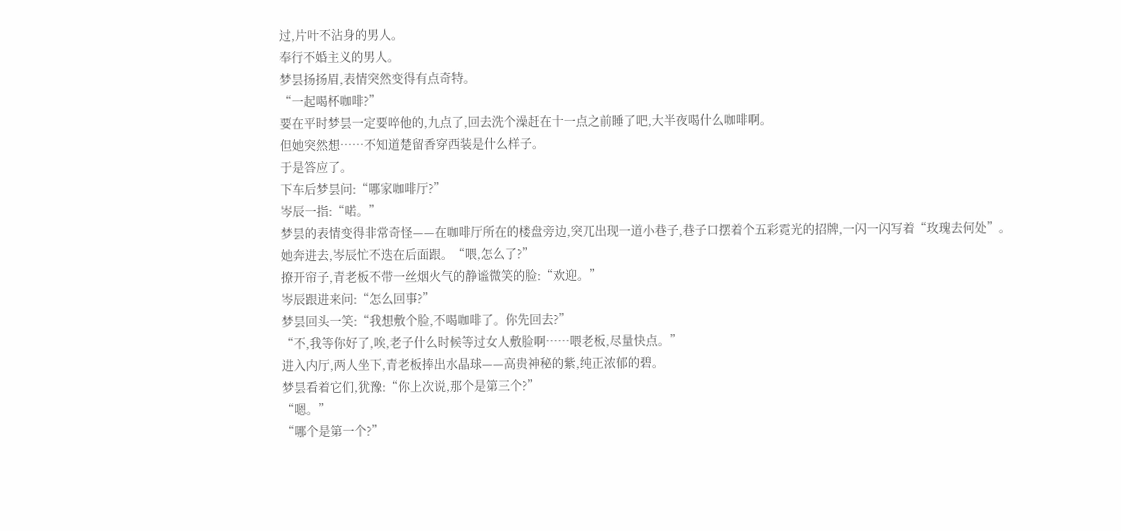过,片叶不沾身的男人。
奉行不婚主义的男人。
梦昙扬扬眉,表情突然变得有点奇特。
“一起喝杯咖啡?”
要在平时梦昙一定要啐他的,九点了,回去洗个澡赶在十一点之前睡了吧,大半夜喝什么咖啡啊。
但她突然想……不知道楚留香穿西装是什么样子。
于是答应了。
下车后梦昙问:“哪家咖啡厅?”
岑辰一指:“喏。”
梦昙的表情变得非常奇怪——在咖啡厅所在的楼盘旁边,突兀出现一道小巷子,巷子口摆着个五彩霓光的招牌,一闪一闪写着“玫瑰去何处”。
她奔进去,岑辰忙不迭在后面跟。“喂,怎么了?”
撩开帘子,青老板不带一丝烟火气的静谧微笑的脸:“欢迎。”
岑辰跟进来问:“怎么回事?”
梦昙回头一笑:“我想敷个脸,不喝咖啡了。你先回去?”
“不,我等你好了,唉,老子什么时候等过女人敷脸啊……喂老板,尽量快点。”
进入内厅,两人坐下,青老板捧出水晶球——高贵神秘的紫,纯正浓郁的碧。
梦昙看着它们,犹豫:“你上次说,那个是第三个?”
“嗯。”
“哪个是第一个?”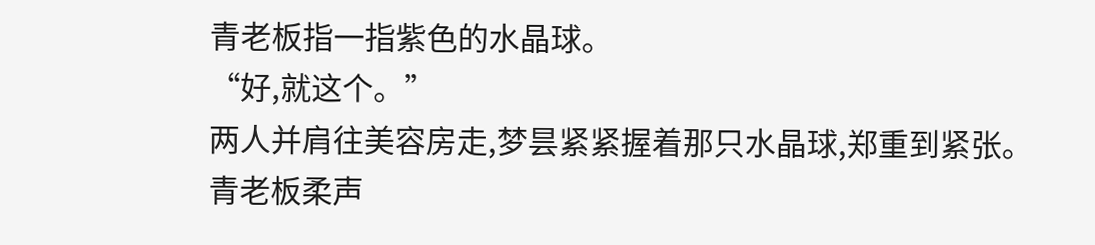青老板指一指紫色的水晶球。
“好,就这个。”
两人并肩往美容房走,梦昙紧紧握着那只水晶球,郑重到紧张。
青老板柔声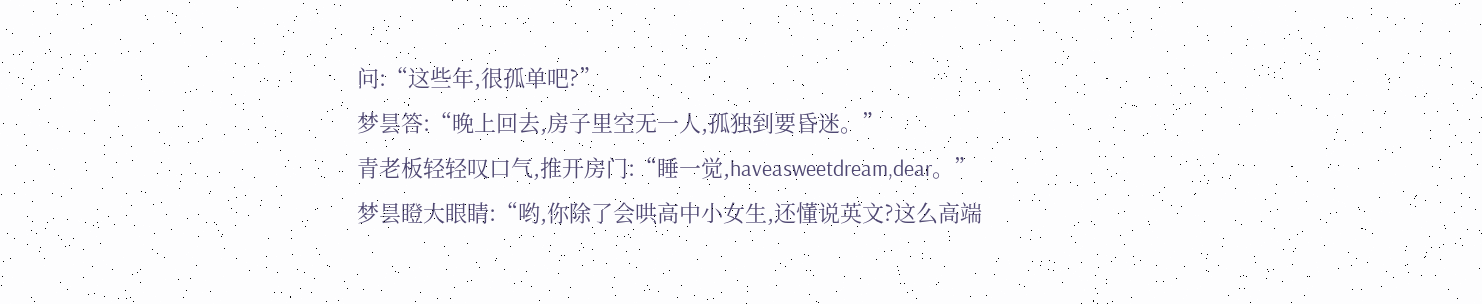问:“这些年,很孤单吧?”
梦昙答:“晚上回去,房子里空无一人,孤独到要昏迷。”
青老板轻轻叹口气,推开房门:“睡一觉,haveasweetdream,dear。”
梦昙瞪大眼睛:“哟,你除了会哄高中小女生,还懂说英文?这么高端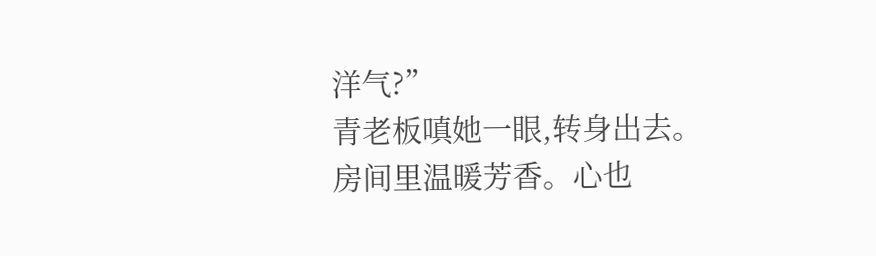洋气?”
青老板嗔她一眼,转身出去。
房间里温暖芳香。心也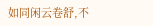如同闲云卷舒,不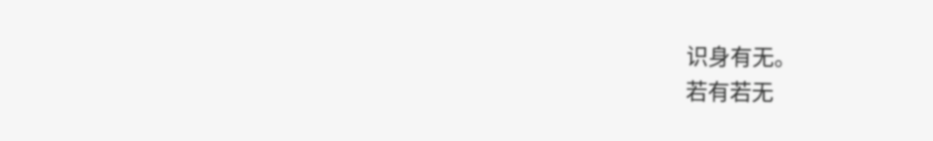识身有无。
若有若无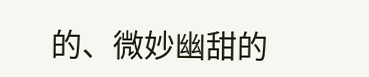的、微妙幽甜的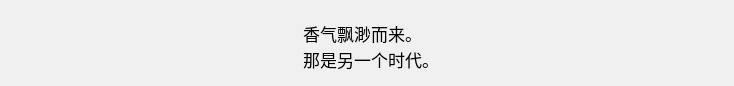香气飘渺而来。
那是另一个时代。